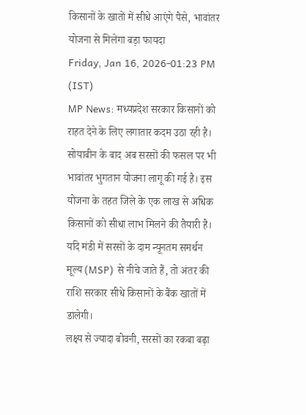किसानों के खातों में सीधे आएंगे पैसे, भावांतर योजना से मिलेगा बड़ा फायदा
Friday, Jan 16, 2026-01:23 PM (IST)
MP News: मध्यप्रदेश सरकार किसानों को राहत देने के लिए लगातार कदम उठा रही है। सोयाबीन के बाद अब सरसों की फसल पर भी भावांतर भुगतान योजना लागू की गई है। इस योजना के तहत जिले के एक लाख से अधिक किसानों को सीधा लाभ मिलने की तैयारी है। यदि मंडी में सरसों के दाम न्यूनतम समर्थन मूल्य (MSP) से नीचे जाते हैं, तो अंतर की राशि सरकार सीधे किसानों के बैंक खातों में डालेगी।
लक्ष्य से ज्यादा बोवनी, सरसों का रकबा बढ़ा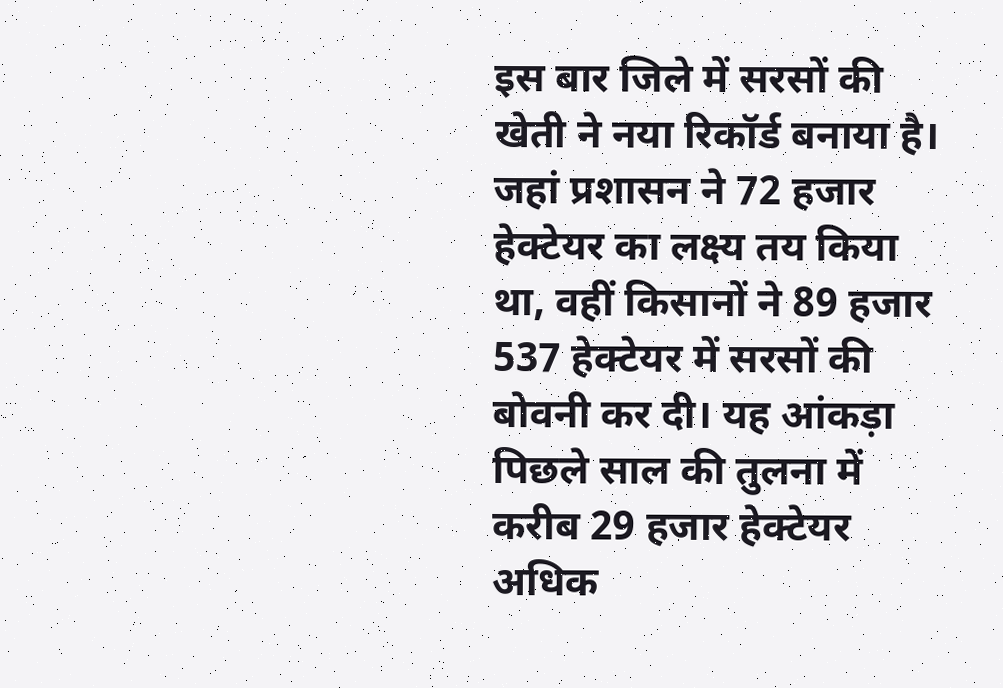इस बार जिले में सरसों की खेती ने नया रिकॉर्ड बनाया है। जहां प्रशासन ने 72 हजार हेक्टेयर का लक्ष्य तय किया था, वहीं किसानों ने 89 हजार 537 हेक्टेयर में सरसों की बोवनी कर दी। यह आंकड़ा पिछले साल की तुलना में करीब 29 हजार हेक्टेयर अधिक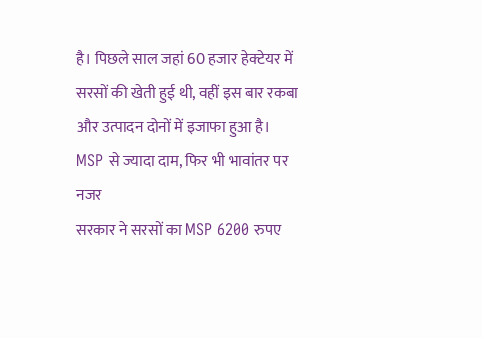है। पिछले साल जहां 60 हजार हेक्टेयर में सरसों की खेती हुई थी, वहीं इस बार रकबा और उत्पादन दोनों में इजाफा हुआ है।
MSP से ज्यादा दाम, फिर भी भावांतर पर नजर
सरकार ने सरसों का MSP 6200 रुपए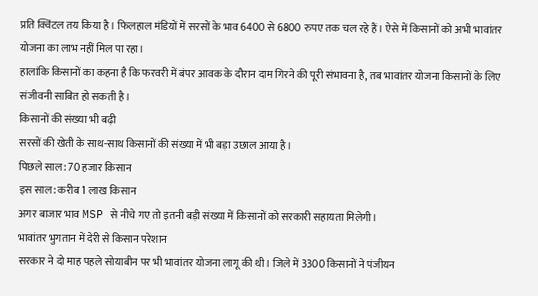प्रति क्विंटल तय किया है। फिलहाल मंडियों में सरसों के भाव 6400 से 6800 रुपए तक चल रहे हैं। ऐसे में किसानों को अभी भावांतर योजना का लाभ नहीं मिल पा रहा।
हालांकि किसानों का कहना है कि फरवरी में बंपर आवक के दौरान दाम गिरने की पूरी संभावना है, तब भावांतर योजना किसानों के लिए संजीवनी साबित हो सकती है।
किसानों की संख्या भी बढ़ी
सरसों की खेती के साथ-साथ किसानों की संख्या में भी बड़ा उछाल आया है।
पिछले साल: 70 हजार किसान
इस साल: करीब 1 लाख किसान
अगर बाजार भाव MSP से नीचे गए तो इतनी बड़ी संख्या में किसानों को सरकारी सहायता मिलेगी।
भावांतर भुगतान में देरी से किसान परेशान
सरकार ने दो माह पहले सोयाबीन पर भी भावांतर योजना लागू की थी। जिले में 3300 किसानों ने पंजीयन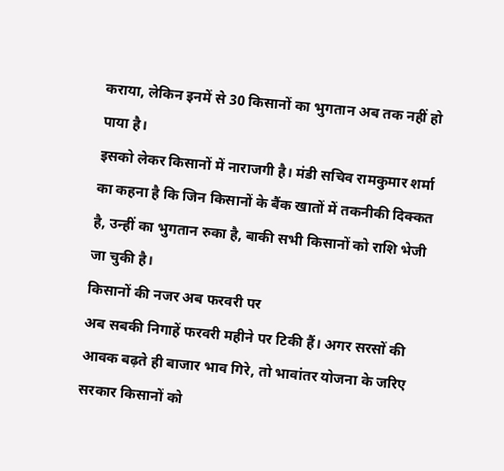कराया, लेकिन इनमें से 30 किसानों का भुगतान अब तक नहीं हो पाया है।
इसको लेकर किसानों में नाराजगी है। मंडी सचिव रामकुमार शर्मा का कहना है कि जिन किसानों के बैंक खातों में तकनीकी दिक्कत है, उन्हीं का भुगतान रुका है, बाकी सभी किसानों को राशि भेजी जा चुकी है।
किसानों की नजर अब फरवरी पर
अब सबकी निगाहें फरवरी महीने पर टिकी हैं। अगर सरसों की आवक बढ़ते ही बाजार भाव गिरे, तो भावांतर योजना के जरिए सरकार किसानों को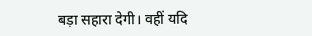बड़ा सहारा देगी। वहीं यदि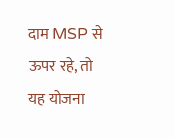दाम MSP से ऊपर रहे, तो यह योजना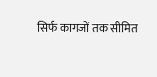सिर्फ कागजों तक सीमित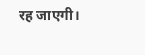रह जाएगी।